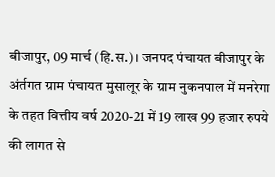बीजापुर, 09 मार्च (हि.स.)। जनपद पंचायत बीजापुर के अंर्तगत ग्राम पंचायत मुसालूर के ग्राम नुकनपाल में मनरेगा के तहत वित्तीय वर्ष 2020-21 में 19 लाख 99 हजार रुपये की लागत से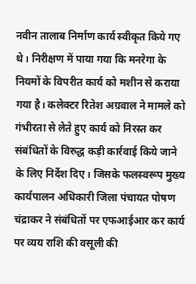नवीन तालाब निर्माण कार्य स्वीकृत किये गए थे। निरीक्षण में पाया गया कि मनरेगा के नियमों के विपरीत कार्य को मशीन से कराया गया है। कलेक्टर रितेश अग्रवाल ने मामले को गंभीरता से लेते हुए कार्य को निरस्त कर संबंधितों के विरुद्ध कड़ी कार्रवाई किये जाने के लिए निर्देश दिए। जिसके फलस्वरूप मुख्य कार्यपालन अधिकारी जिला पंचायत पोषण चंद्राकर ने संबंधितों पर एफआईआर कर कार्य पर व्यय राशि की वसूली की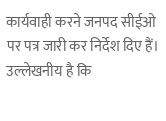कार्यवाही करने जनपद सीईओ पर पत्र जारी कर निर्देश दिए हैं। उल्लेखनीय है कि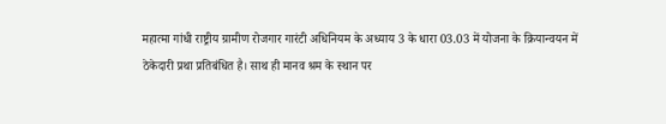महात्मा गांधी राष्ट्रीय ग्रामीण रोजगार गारंटी अधिनियम के अध्याय 3 के धारा 03.03 में योजना के क्रियान्वयन में ठेकेदारी प्रथा प्रतिबंधित है। साथ ही मानव श्रम के स्थान पर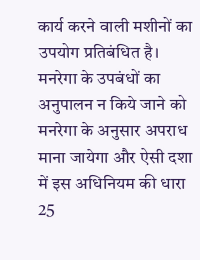कार्य करने वाली मशीनों का उपयोग प्रतिबंधित है। मनरेगा के उपबंधों का अनुपालन न किये जाने को मनरेगा के अनुसार अपराध माना जायेगा और ऐसी दशा में इस अधिनियम की धारा 25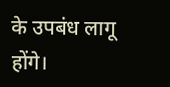के उपबंध लागू होंगे।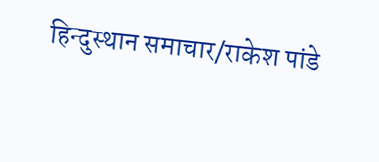हिन्दुस्थान समाचार/राकेश पांडे